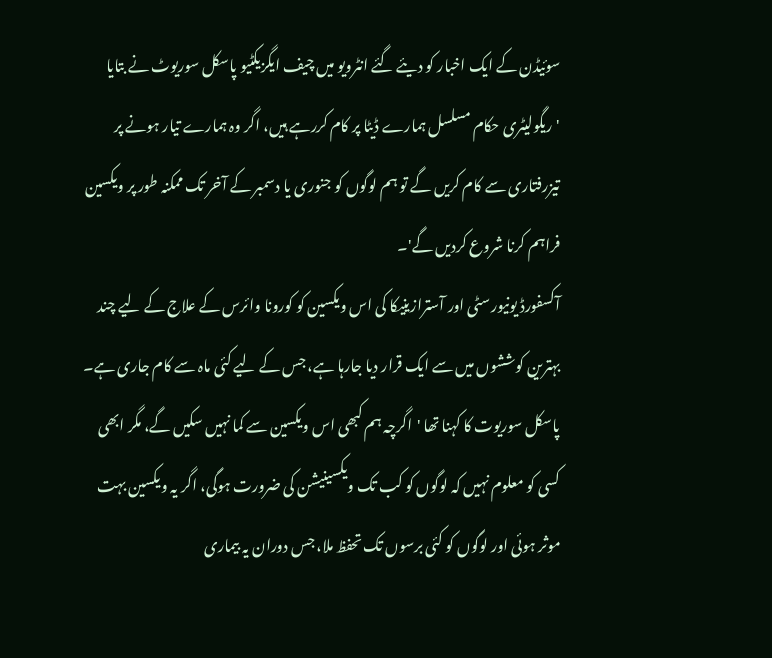سوئیڈن کے ایک اخبار کو دیئے گئے انٹرویو میں چیف ایگزیکٹیو پاسکل سوریوٹ نے بتایا 'ریگولیٹری حکام مسلسل ہمارے ڈیٹا پر کام کررہے ہیں، اگر وہ ہمارے تیار ہونے پر تیزرفتاری سے کام کریں گے تو ہم لوگوں کو جنوری یا دسمبر کے آخر تک ممکنہ طور پر ویکسین فراہم کرنا شروع کردیں گے'۔
آکسفورڈ یونیورسٹی اور آسترازینیکا کی اس ویکسین کو کورونا وائرس کے علاج کے لیے چند بہترین کوششوں میں سے ایک قرار دیا جارہا ہے، جس کے لیے کئی ماہ سے کام جاری ہے۔
پاسکل سوریوت کا کہنا تھا 'اگرچہ ہم کبھی اس ویکسین سے کما نہیں سکیں گے، مگر ابھی کسی کو معلوم نہیں کہ لوگوں کو کب تک ویکسینیشن کی ضرورت ہوگی، اگر یہ ویکسین بہت موثر ہوئی اور لوگوں کو کئی برسوں تک تحفظ ملا، جس دوران یہ بیماری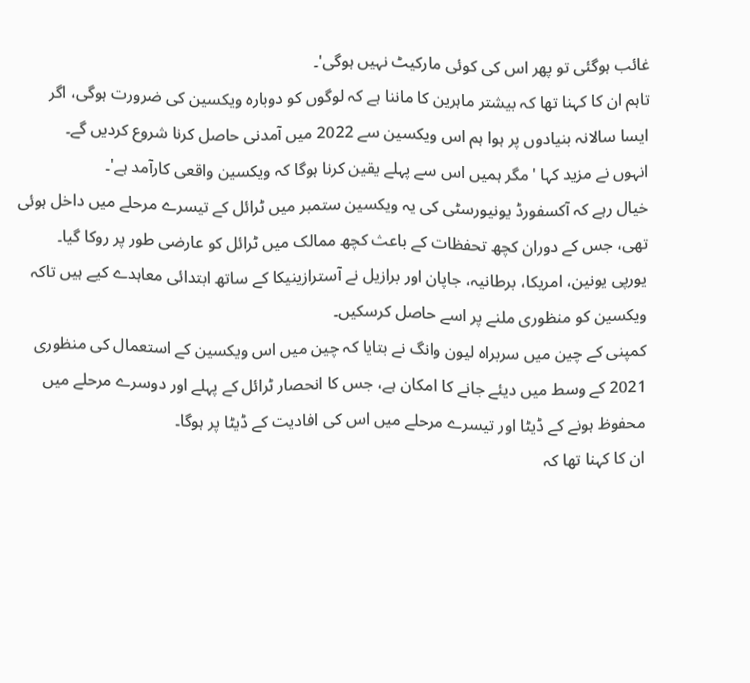غائب ہوگئی تو پھر اس کی کوئی مارکیٹ نہیں ہوگی'۔
تاہم ان کا کہنا تھا کہ بیشتر ماہرین کا ماننا ہے کہ لوگوں کو دوبارہ ویکسین کی ضرورت ہوگی، اگر ایسا سالانہ بنیادوں پر ہوا ہم اس ویکسین سے 2022 میں آمدنی حاصل کرنا شروع کردیں گے۔
انہوں نے مزید کہا 'مگر ہمیں اس سے پہلے یقین کرنا ہوگا کہ ویکسین واقعی کارآمد ہے'۔
خیال رہے کہ آکسفورڈ یونیورسٹی کی یہ ویکسین ستمبر میں ٹرائل کے تیسرے مرحلے میں داخل ہوئی تھی، جس کے دوران کچھ تحفظات کے باعث کچھ ممالک میں ٹرائل کو عارضی طور پر روکا گیا۔
یورپی یونین، امریکا، برطانیہ، جاپان اور برازیل نے آسترازینیکا کے ساتھ ابتدائی معاہدے کیے ہیں تاکہ ویکسین کو منظوری ملنے پر اسے حاصل کرسکیں۔
کمپنی کے چین میں سربراہ لیون وانگ نے بتایا کہ چین میں اس ویکسین کے استعمال کی منظوری 2021 کے وسط میں دیئے جانے کا امکان ہے، جس کا انحصار ٹرائل کے پہلے اور دوسرے مرحلے میں محفوظ ہونے کے ڈیٹا اور تیسرے مرحلے میں اس کی افادیت کے ڈیٹا پر ہوگا۔
ان کا کہنا تھا کہ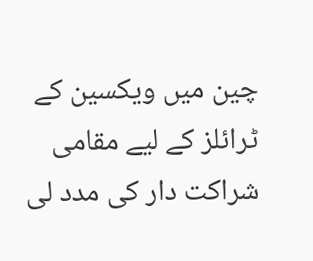چین میں ویکسین کے ٹرائلز کے لیے مقامی شراکت دار کی مدد لی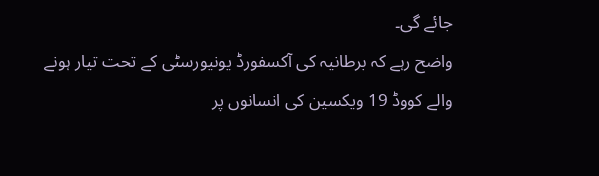جائے گی۔
واضح رہے کہ برطانیہ کی آکسفورڈ یونیورسٹی کے تحت تیار ہونے والے کووڈ 19 ویکسین کی انسانوں پر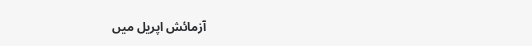آزمائش اپریل میں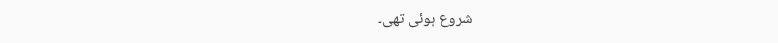شروع ہوئی تھی۔